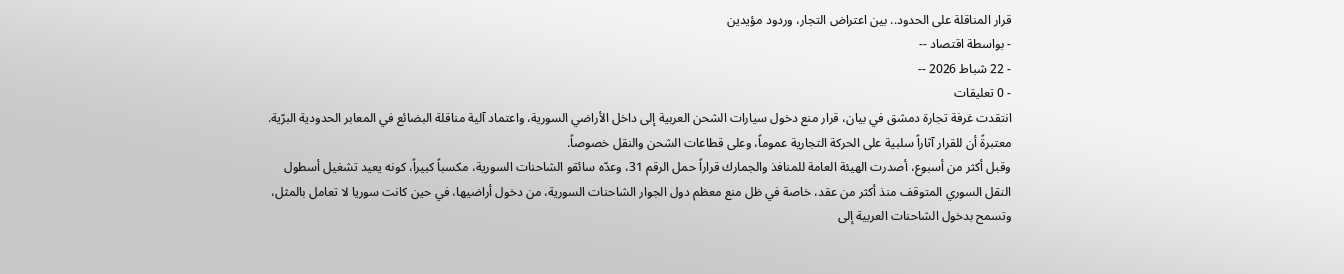قرار المناقلة على الحدود.. بين اعتراض التجار، وردود مؤيدين
- بواسطة اقتصاد --
- 22 شباط 2026 --
- 0 تعليقات
انتقدت غرفة تجارة دمشق في بيان، قرار منع دخول سيارات الشحن العربية إلى داخل الأراضي السورية، واعتماد آلية مناقلة البضائع في المعابر الحدودية البرّية. معتبرةً أن للقرار آثاراً سلبية على الحركة التجارية عموماً، وعلى قطاعات الشحن والنقل خصوصاً.
وقبل أكثر من أسبوع، أصدرت الهيئة العامة للمنافذ والجمارك قراراً حمل الرقم 31، وعدّه سائقو الشاحنات السورية، مكسباً كبيراً، كونه يعيد تشغيل أسطول النقل السوري المتوقف منذ أكثر من عقد، خاصة في ظل منع معظم دول الجوار الشاحنات السورية، من دخول أراضيها، في حين كانت سوريا لا تعامل بالمثل، وتسمح بدخول الشاحنات العربية إلى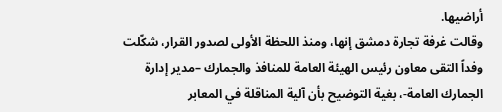أراضيها.
وقالت غرفة تجارة دمشق إنها، ومنذ اللحظة الأولى لصدور القرار، شكّلت وفداً التقى معاون رئيس الهيئة العامة للمنافذ والجمارك –مدير إدارة الجمارك العامة-، بغية التوضيح بأن آلية المناقلة في المعابر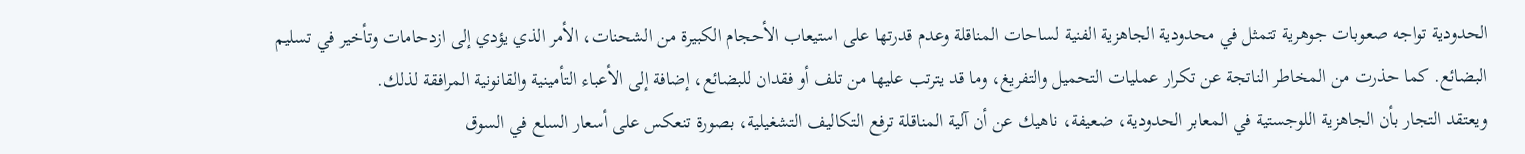الحدودية تواجه صعوبات جوهرية تتمثل في محدودية الجاهزية الفنية لساحات المناقلة وعدم قدرتها على استيعاب الأحجام الكبيرة من الشحنات، الأمر الذي يؤدي إلى ازدحامات وتأخير في تسليم البضائع. كما حذرت من المخاطر الناتجة عن تكرار عمليات التحميل والتفريغ، وما قد يترتب عليها من تلف أو فقدان للبضائع، إضافة إلى الأعباء التأمينية والقانونية المرافقة لذلك.
ويعتقد التجار بأن الجاهزية اللوجستية في المعابر الحدودية، ضعيفة، ناهيك عن أن آلية المناقلة ترفع التكاليف التشغيلية، بصورة تنعكس على أسعار السلع في السوق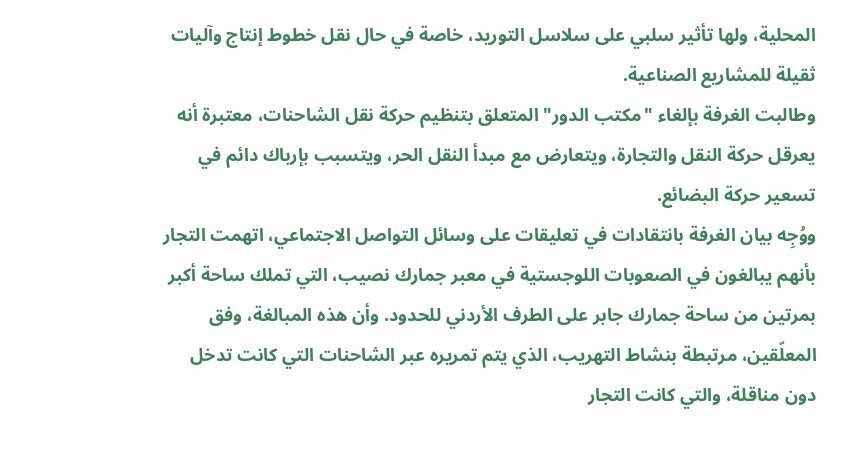المحلية، ولها تأثير سلبي على سلاسل التوريد، خاصة في حال نقل خطوط إنتاج وآليات ثقيلة للمشاريع الصناعية.
وطالبت الغرفة بإلغاء "مكتب الدور" المتعلق بتنظيم حركة نقل الشاحنات، معتبرة أنه يعرقل حركة النقل والتجارة، ويتعارض مع مبدأ النقل الحر، ويتسبب بإرباك دائم في تسعير حركة البضائع.
ووُجِه بيان الغرفة بانتقادات في تعليقات على وسائل التواصل الاجتماعي، اتهمت التجار بأنهم يبالغون في الصعوبات اللوجستية في معبر جمارك نصيب، التي تملك ساحة أكبر بمرتين من ساحة جمارك جابر على الطرف الأردني للحدود. وأن هذه المبالغة، وفق المعلّقين، مرتبطة بنشاط التهريب، الذي يتم تمريره عبر الشاحنات التي كانت تدخل دون مناقلة، والتي كانت التجار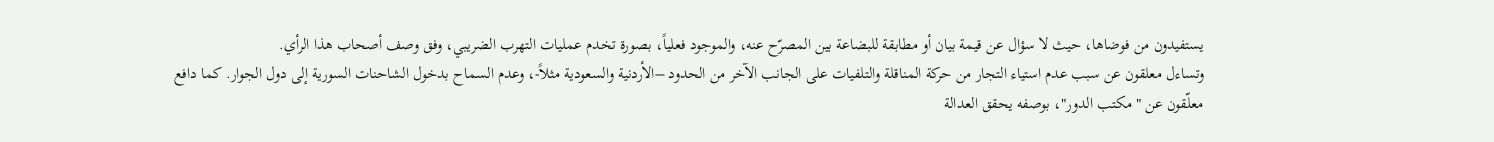يستفيدون من فوضاها، حيث لا سؤال عن قيمة بيان أو مطابقة للبضاعة بين المصرّح عنه، والموجود فعلياً، بصورة تخدم عمليات التهرب الضريبي، وفق وصف أصحاب هذا الرأي.
وتساءل معلقون عن سبب عدم استياء التجار من حركة المناقلة والتلفيات على الجانب الآخر من الحدود –الأردنية والسعودية مثلاً-، وعدم السماح بدخول الشاحنات السورية إلى دول الجوار. كما دافع معلّقون عن "مكتب الدور"، بوصفه يحقق العدالة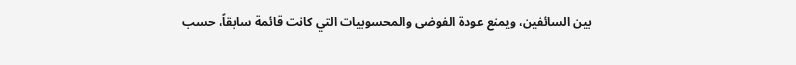بين السائفين، ويمنع عودة الفوضى والمحسوبيات التي كانت قائمة سابقاً، حسب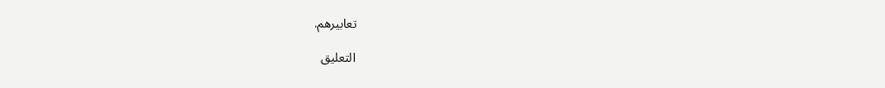تعابيرهم.

التعليق